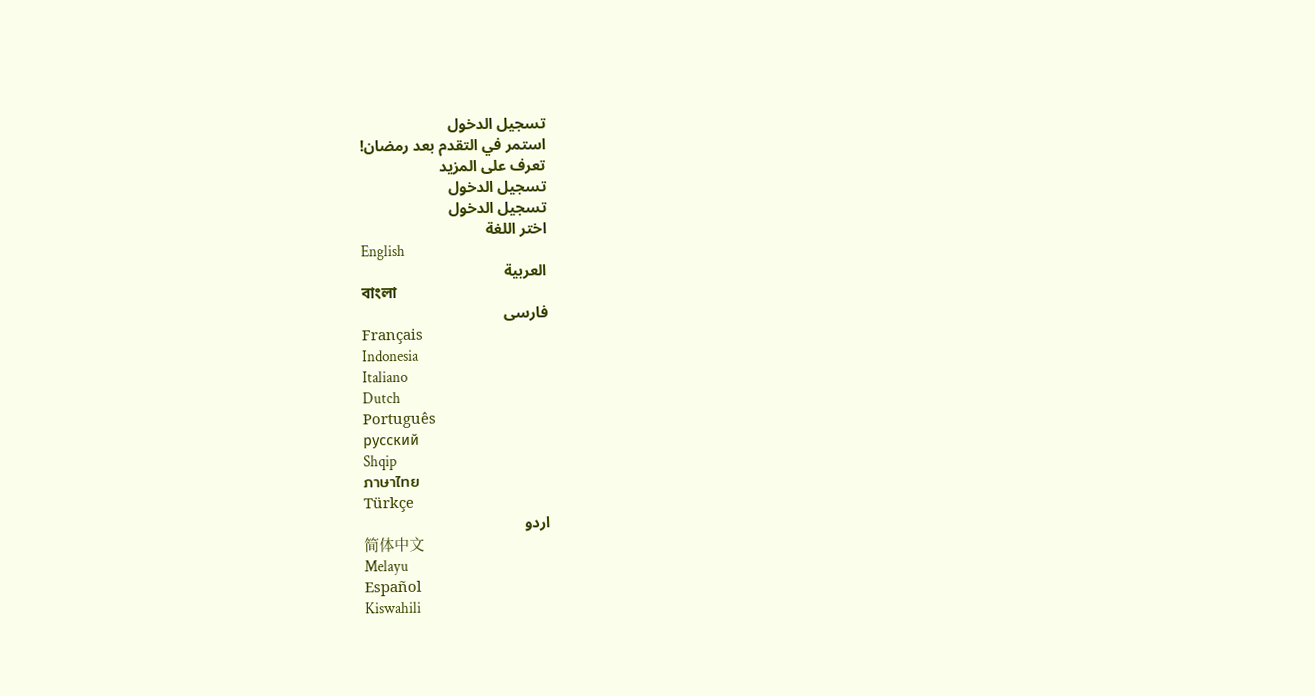تسجيل الدخول
استمر في التقدم بعد رمضان!
تعرف على المزيد
تسجيل الدخول
تسجيل الدخول
اختر اللغة
English
العربية
বাংলা
فارسی
Français
Indonesia
Italiano
Dutch
Português
русский
Shqip
ภาษาไทย
Türkçe
اردو
简体中文
Melayu
Español
Kiswahili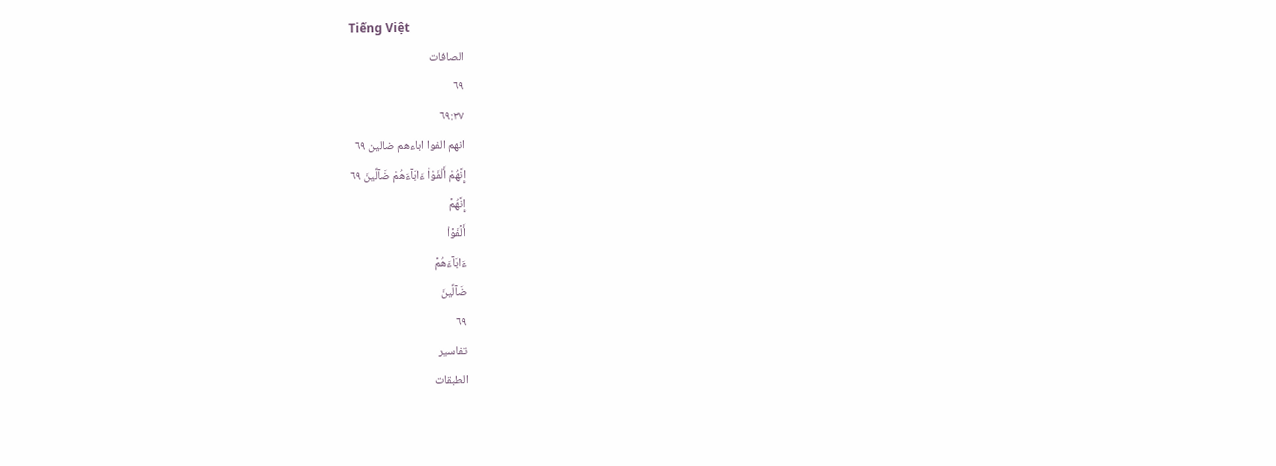Tiếng Việt
الصافات
٦٩
٦٩:٣٧
انهم الفوا اباءهم ضالين ٦٩
إِنَّهُمْ أَلْفَوْا۟ ءَابَآءَهُمْ ضَآلِّينَ ٦٩
إِنَّهُمۡ
أَلۡفَوۡاْ
ءَابَآءَهُمۡ
ضَآلِّينَ
٦٩
تفاسير
الطبقات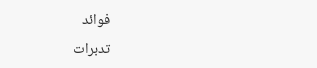فوائد
تدبرات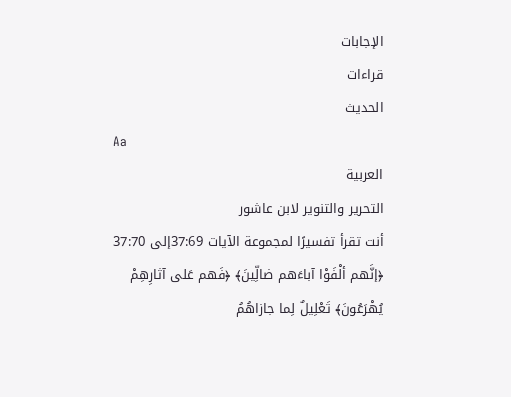الإجابات
قراءات
الحديث
Aa
العربية
التحرير والتنوير لابن عاشور
أنت تقرأ تفسيرًا لمجموعة الآيات 37:69إلى 37:70
﴿إنَّهم ألْفَوْا آباءَهم ضالِّينَ﴾ ﴿فَهم عَلى آثارِهِمْ يُهْرَعُونَ﴾ تَعْلِيلٌ لِما جازاهُمُ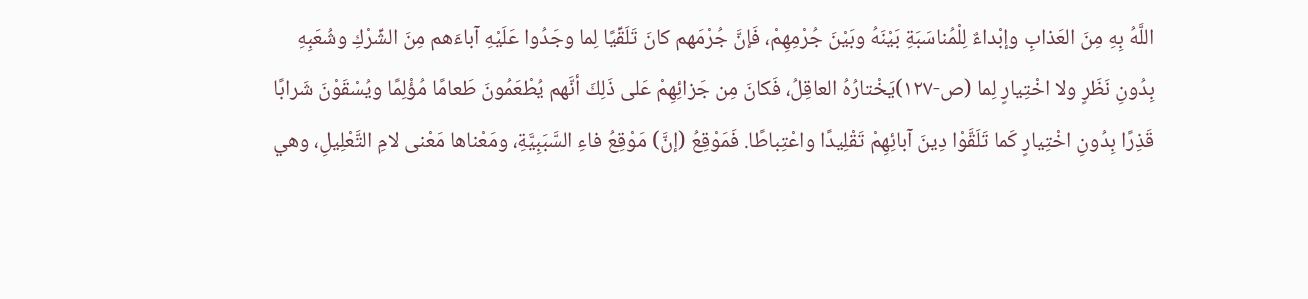اللَّهُ بِهِ مِنَ العَذابِ وإبْداءٌ لِلْمُناسَبَةِ بَيْنَهُ وبَيْنَ جُرْمِهِمْ، فَإنَّ جُرْمَهم كانَ تَلَقِّيًا لِما وجَدُوا عَلَيْهِ آباءَهم مِنَ الشِّرْكِ وشُعَبِهِ بِدُونِ نَظَرٍ ولا اخْتِيارٍ لِما (ص-١٢٧)يَخْتارُهُ العاقِلُ، فَكانَ مِن جَزائِهِمْ عَلى ذَلِكَ أنَّهم يُطْعَمُونَ طَعامًا مُؤْلِمًا ويُسْقَوْنَ شَرابًا قَذِرًا بِدُونِ اخْتِيارٍ كَما تَلَقَّوْا دِينَ آبائِهِمْ تَقْلِيدًا واعْتِباطًا. فَمَوْقِعُ (إنَّ) مَوْقِعُ فاءِ السَّبَبِيَّةِ، ومَعْناها مَعْنى لامِ التَّعْلِيلِ، وهي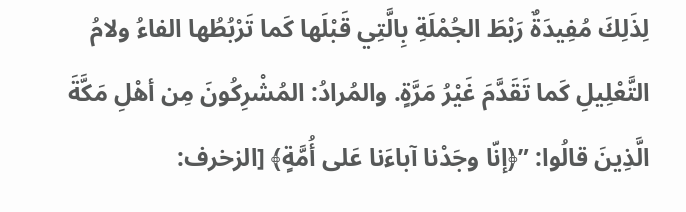لِذَلِكَ مُفِيدَةٌ رَبْطَ الجُمْلَةِ بِالَّتِي قَبْلَها كَما تَرْبُطُها الفاءُ ولامُ التَّعْلِيلِ كَما تَقَدَّمَ غَيْرُ مَرَّةٍ. والمُرادُ: المُشْرِكُونَ مِن أهْلِ مَكَّةَ الَّذِينَ قالُوا: ”﴿إنّا وجَدْنا آباءَنا عَلى أُمَّةٍ﴾ [الزخرف: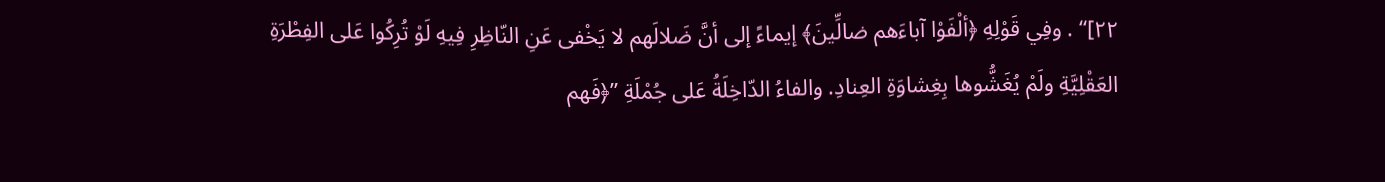٢٢]“ . وفِي قَوْلِهِ ﴿ألْفَوْا آباءَهم ضالِّينَ﴾ إيماءً إلى أنَّ ضَلالَهم لا يَخْفى عَنِ النّاظِرِ فِيهِ لَوْ تُرِكُوا عَلى الفِطْرَةِ العَقْلِيَّةِ ولَمْ يُغَشُّوها بِغِشاوَةِ العِنادِ. والفاءُ الدّاخِلَةُ عَلى جُمْلَةِ ”﴿فَهم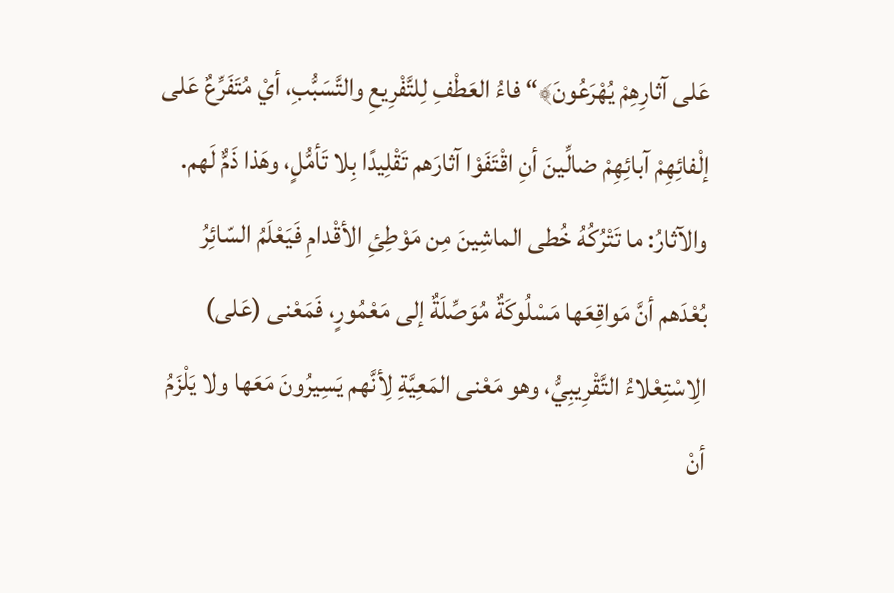عَلى آثارِهِمْ يُهْرَعُونَ﴾“ فاءُ العَطْفِ لِلتَّفْرِيعِ والتَّسَبُّبِ، أيْ مُتَفَرِّعٌ عَلى إلْفائِهِمْ آبائِهِمْ ضالِّينَ أنِ اقْتَفَوْا آثارَهم تَقْلِيدًا بِلا تَأمُّلٍ، وهَذا ذَمٌّ لَهم. والآثارُ: ما تَتْرُكُهُ خُطى الماشِينَ مِن مَوْطِئِ الأقْدامِ فَيَعْلَمُ السّائِرُ بُعْدَهم أنَّ مَواقِعَها مَسْلُوكَةٌ مُوَصِّلَةٌ إلى مَعْمُورٍ، فَمَعْنى (عَلى) الِاسْتِعْلاءُ التَّقْرِيبِيُّ، وهو مَعْنى المَعِيَّةِ لِأنَّهم يَسِيرُونَ مَعَها ولا يَلْزَمُ أنْ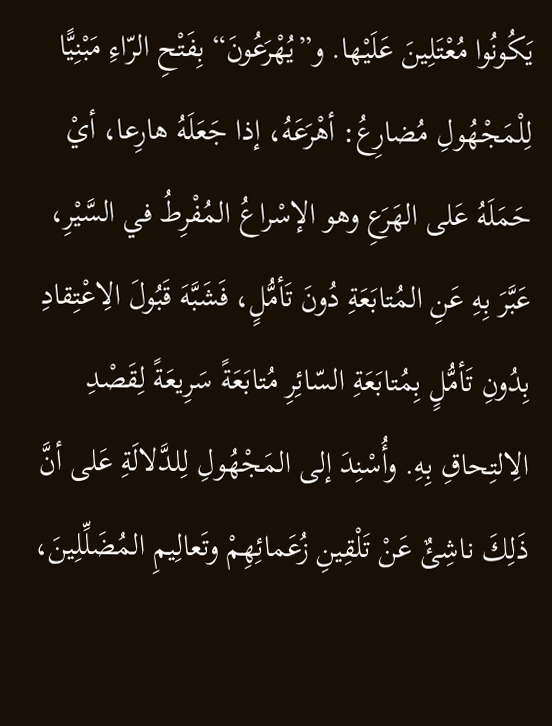يَكُونُوا مُعْتَلِينَ عَلَيْها. و”يُهْرَعُونَ“ بِفَتْحِ الرّاءِ مَبْنِيًّا لِلْمَجْهُولِ مُضارِعُ: أهْرَعَهُ، إذا جَعَلَهُ هارِعا، أيْ حَمَلَهُ عَلى الهَرَعِ وهو الإسْراعُ المُفْرِطُ في السَّيْرِ، عَبَّرَ بِهِ عَنِ المُتابَعَةِ دُونَ تَأمُّلٍ، فَشَبَّهَ قَبُولَ الِاعْتِقادِ بِدُونِ تَأمُّلٍ بِمُتابَعَةِ السّائِرِ مُتابَعَةً سَرِيعَةً لِقَصْدِ الِالتِحاقِ بِهِ. وأُسْنِدَ إلى المَجْهُولِ لِلدَّلالَةِ عَلى أنَّ ذَلِكَ ناشِئٌ عَنْ تَلْقِينِ زُعَمائِهِمْ وتَعالِيمِ المُضَلِّلِينَ،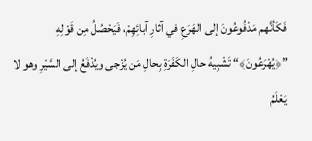فَكَأنَّهم مَدْفُوعُونَ إلى الهَرَعِ في آثارِ آبائِهِمْ، فَيَحْصُلُ مِن قَوْلِهِ ”﴿يُهْرَعُونَ﴾“ تَشْبِيهُ حالِ الكَفَرَةِ بِحالِ مَن يُزْجى ويُدْفَعُ إلى السَّيْرِ وهو لا يَعْلَمُ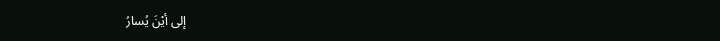إلى أيْنَ يُسارُ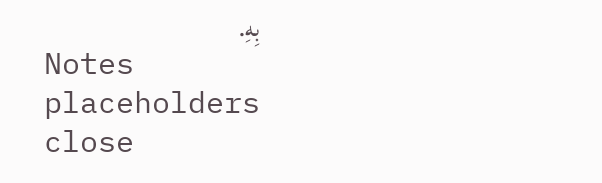بِهِ.
Notes placeholders
close